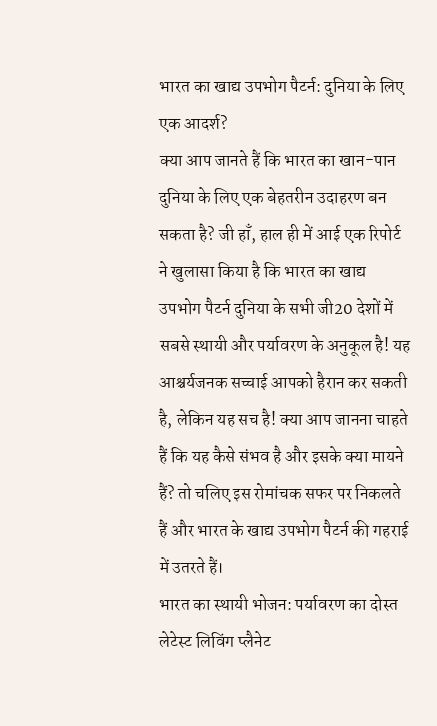भारत का खाद्य उपभोग पैटर्न: दुनिया के लिए एक आदर्श?
क्या आप जानते हैं कि भारत का खान-पान दुनिया के लिए एक बेहतरीन उदाहरण बन सकता है? जी हाँ, हाल ही में आई एक रिपोर्ट ने खुलासा किया है कि भारत का खाद्य उपभोग पैटर्न दुनिया के सभी जी20 देशों में सबसे स्थायी और पर्यावरण के अनुकूल है! यह आश्चर्यजनक सच्चाई आपको हैरान कर सकती है, लेकिन यह सच है! क्या आप जानना चाहते हैं कि यह कैसे संभव है और इसके क्या मायने हैं? तो चलिए इस रोमांचक सफर पर निकलते हैं और भारत के खाद्य उपभोग पैटर्न की गहराई में उतरते हैं।
भारत का स्थायी भोजन: पर्यावरण का दोस्त
लेटेस्ट लिविंग प्लैनेट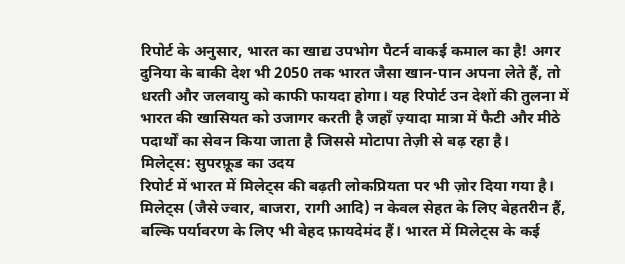रिपोर्ट के अनुसार, भारत का खाद्य उपभोग पैटर्न वाकई कमाल का है! अगर दुनिया के बाकी देश भी 2050 तक भारत जैसा खान-पान अपना लेते हैं, तो धरती और जलवायु को काफी फायदा होगा। यह रिपोर्ट उन देशों की तुलना में भारत की खासियत को उजागर करती है जहाँ ज़्यादा मात्रा में फैटी और मीठे पदार्थों का सेवन किया जाता है जिससे मोटापा तेज़ी से बढ़ रहा है।
मिलेट्स: सुपरफ़ूड का उदय
रिपोर्ट में भारत में मिलेट्स की बढ़ती लोकप्रियता पर भी ज़ोर दिया गया है। मिलेट्स (जैसे ज्वार, बाजरा, रागी आदि) न केवल सेहत के लिए बेहतरीन हैं, बल्कि पर्यावरण के लिए भी बेहद फ़ायदेमंद हैं। भारत में मिलेट्स के कई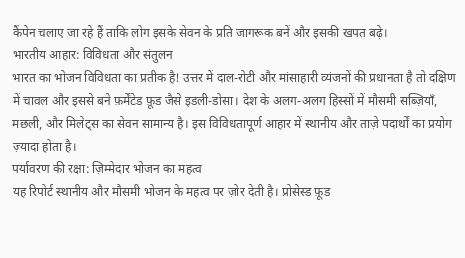कैंपेन चलाए जा रहे हैं ताकि लोग इसके सेवन के प्रति जागरूक बनें और इसकी खपत बढ़े।
भारतीय आहार: विविधता और संतुलन
भारत का भोजन विविधता का प्रतीक है! उत्तर में दाल-रोटी और मांसाहारी व्यंजनों की प्रधानता है तो दक्षिण में चावल और इससे बने फ़र्मेंटेड फ़ूड जैसे इडली-डोसा। देश के अलग-अलग हिस्सों में मौसमी सब्ज़ियाँ, मछली, और मिलेट्स का सेवन सामान्य है। इस विविधतापूर्ण आहार में स्थानीय और ताज़े पदार्थों का प्रयोग ज़्यादा होता है।
पर्यावरण की रक्षा: ज़िम्मेदार भोजन का महत्व
यह रिपोर्ट स्थानीय और मौसमी भोजन के महत्व पर ज़ोर देती है। प्रोसेस्ड फ़ूड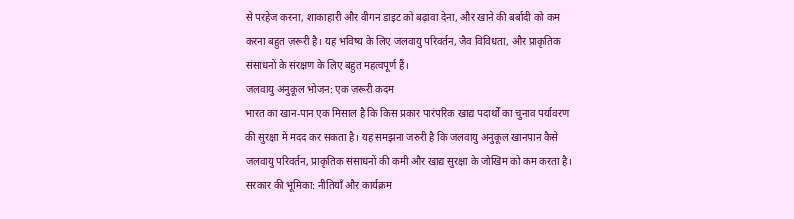से परहेज करना, शाकाहारी और वीगन डाइट को बढ़ावा देना, और खाने की बर्बादी को कम करना बहुत ज़रूरी है। यह भविष्य के लिए जलवायु परिवर्तन, जैव विविधता, और प्राकृतिक संसाधनों के संरक्षण के लिए बहुत महत्वपूर्ण हैं।
जलवायु अनुकूल भोजन: एक ज़रूरी कदम
भारत का खान-पान एक मिसाल है कि किस प्रकार पारंपरिक खाद्य पदार्थों का चुनाव पर्यावरण की सुरक्षा में मदद कर सकता है। यह समझना जरुरी है कि जलवायु अनुकूल खानपान कैसे जलवायु परिवर्तन, प्राकृतिक संसाधनों की कमी और खाद्य सुरक्षा के जोखिम को कम करता है।
सरकार की भूमिका: नीतियाँ और कार्यक्रम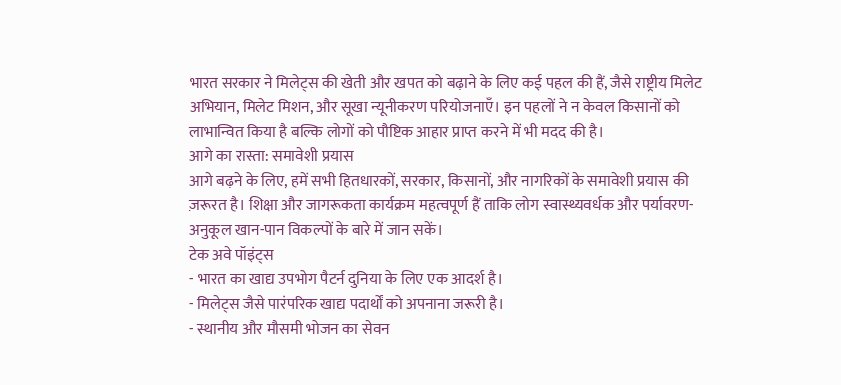भारत सरकार ने मिलेट्स की खेती और खपत को बढ़ाने के लिए कई पहल की हैं, जैसे राष्ट्रीय मिलेट अभियान, मिलेट मिशन, और सूखा न्यूनीकरण परियोजनाएँ। इन पहलों ने न केवल किसानों को लाभान्वित किया है बल्कि लोगों को पौष्टिक आहार प्राप्त करने में भी मदद की है।
आगे का रास्ता: समावेशी प्रयास
आगे बढ़ने के लिए, हमें सभी हितधारकों, सरकार, किसानों, और नागरिकों के समावेशी प्रयास की ज़रूरत है। शिक्षा और जागरूकता कार्यक्रम महत्वपूर्ण हैं ताकि लोग स्वास्थ्यवर्धक और पर्यावरण-अनुकूल खान-पान विकल्पों के बारे में जान सकें।
टेक अवे पॉइंट्स
- भारत का खाद्य उपभोग पैटर्न दुनिया के लिए एक आदर्श है।
- मिलेट्स जैसे पारंपरिक खाद्य पदार्थों को अपनाना जरूरी है।
- स्थानीय और मौसमी भोजन का सेवन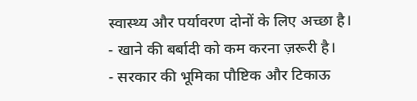स्वास्थ्य और पर्यावरण दोनों के लिए अच्छा है।
- खाने की बर्बादी को कम करना ज़रूरी है।
- सरकार की भूमिका पौष्टिक और टिकाऊ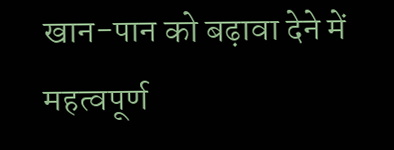खान-पान को बढ़ावा देने में महत्वपूर्ण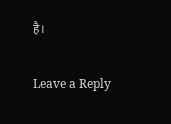है।

Leave a Reply